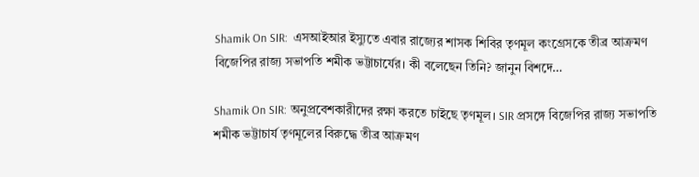Shamik On SIR:  এসআইআর ইস্যুতে এবার রাজ্যের শাসক শিবির তৃণমূল কংগ্রেসকে তীব্র আক্রমণ বিজেপির রাজ্য সভাপতি শমীক ভট্টাচার্যের। কী বলেছেন তিনি? জানুন বিশদে…

Shamik On SIR: অনুপ্রবেশকারীদের রক্ষা করতে চাইছে তৃণমূল। SIR প্রসঙ্গে বিজেপির রাজ্য সভাপতি শমীক ভট্টাচার্য তৃণমূলের বিরুদ্ধে তীব্র আক্রমণ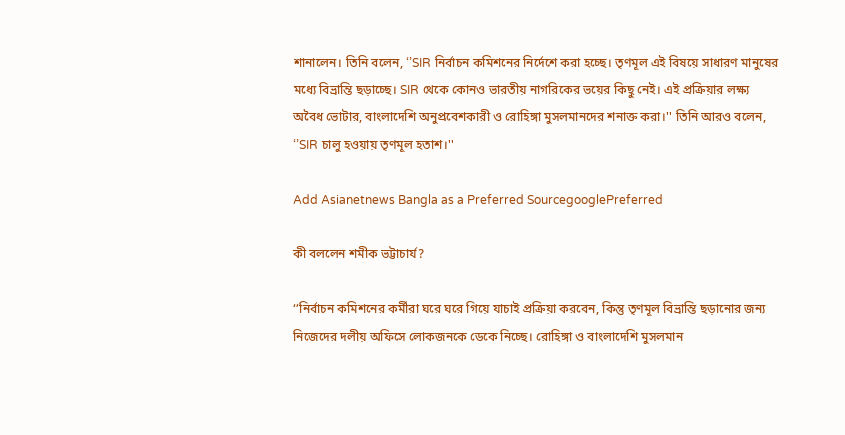শানালেন। তিনি বলেন, ‘’SIR নির্বাচন কমিশনের নির্দেশে করা হচ্ছে। তৃণমূল এই বিষয়ে সাধারণ মানুষের মধ্যে বিভ্রান্তি ছড়াচ্ছে। SIR থেকে কোনও ভারতীয় নাগরিকের ভয়ের কিছু নেই। এই প্রক্রিয়ার লক্ষ্য অবৈধ ভোটার, বাংলাদেশি অনুপ্রবেশকারী ও রোহিঙ্গা মুসলমানদের শনাক্ত করা।'' তিনি আরও বলেন, ‘’SIR চালু হওয়ায় তৃণমূল হতাশ।''

Add Asianetnews Bangla as a Preferred SourcegooglePreferred

কী বললেন শমীক ভট্টাচার্য?

‘’নির্বাচন কমিশনের কর্মীরা ঘরে ঘরে গিয়ে যাচাই প্রক্রিয়া করবেন, কিন্তু তৃণমূল বিভ্রান্তি ছড়ানোর জন্য নিজেদের দলীয় অফিসে লোকজনকে ডেকে নিচ্ছে। রোহিঙ্গা ও বাংলাদেশি মুসলমান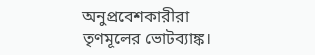অনুপ্রবেশকারীরা তৃণমূলের ভোটব্যাঙ্ক।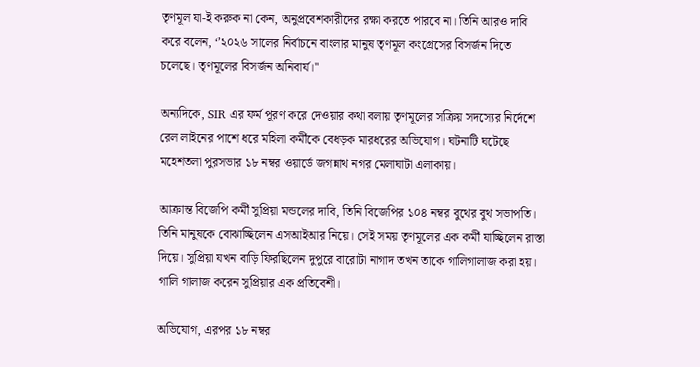তৃণমূল যা-ই করুক না কেন, অনুপ্রবেশকারীদের রক্ষা করতে পারবে না। তিনি আরও দাবি করে বলেন, ‘’২০২৬ সালের নির্বাচনে বাংলার মানুষ তৃণমূল কংগ্রেসের বিসর্জন দিতে চলেছে। তৃণমূলের বিসর্জন অনিবার্য।''

অন্যদিকে, SIR এর ফর্ম পূরণ করে দেওয়ার কথা বলায় তৃণমূলের সক্রিয় সদস্যের নির্দেশে রেল লাইনের পাশে ধরে মহিলা কর্মীকে বেধড়ক মারধরের অভিযোগ। ঘটনাটি ঘটেছে মহেশতলা পুরসভার ১৮ নম্বর ওয়ার্ডে জগন্নাথ নগর মেলাঘাটা এলাকায়।

আক্রান্ত বিজেপি কর্মী সুপ্রিয়া মন্ডলের দাবি, তিনি বিজেপির ১০৪ নম্বর বুথের বুথ সভাপতি। তিনি মানুষকে বোঝাচ্ছিলেন এসআইআর নিয়ে। সেই সময় তৃণমূলের এক কর্মী যাচ্ছিলেন রাস্তা দিয়ে। সুপ্রিয়া যখন বাড়ি ফিরছিলেন দুপুরে বারোটা নাগাদ তখন তাকে গালিগালাজ করা হয়। গালি গালাজ করেন সুপ্রিয়ার এক প্রতিবেশী।

অভিযোগ, এরপর ১৮ নম্বর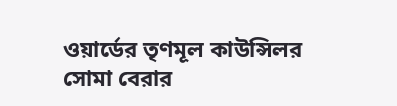ওয়ার্ডের তৃণমূল কাউন্সিলর সোমা বেরার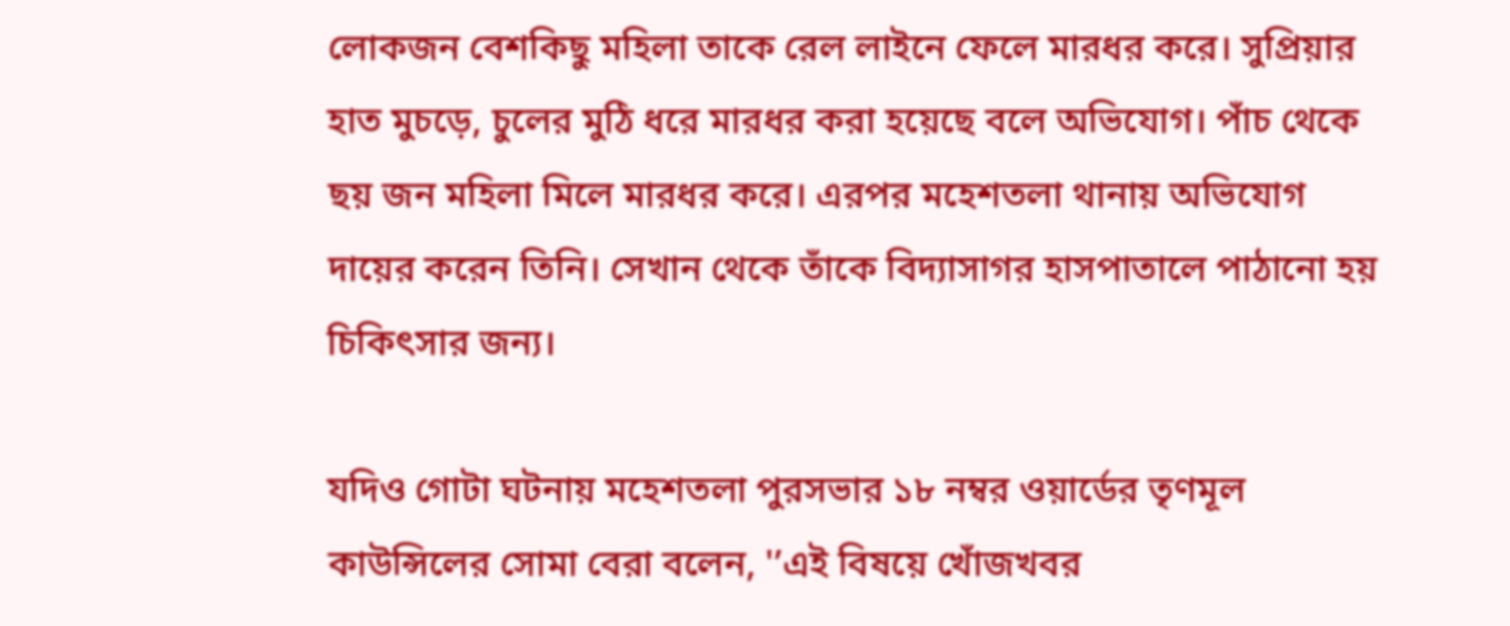লোকজন বেশকিছু মহিলা তাকে রেল লাইনে ফেলে মারধর করে। সুপ্রিয়ার হাত মুচড়ে, চুলের মুঠি ধরে মারধর করা হয়েছে বলে অভিযোগ। পাঁচ থেকে ছয় জন মহিলা মিলে মারধর করে। এরপর মহেশতলা থানায় অভিযোগ দায়ের করেন তিনি। সেখান থেকে তাঁকে বিদ্যাসাগর হাসপাতালে পাঠানো হয় চিকিৎসার জন্য।

যদিও গোটা ঘটনায় মহেশতলা পুরসভার ১৮ নম্বর ওয়ার্ডের তৃণমূল কাউন্সিলের সোমা বেরা বলেন, '’এই বিষয়ে খোঁজখবর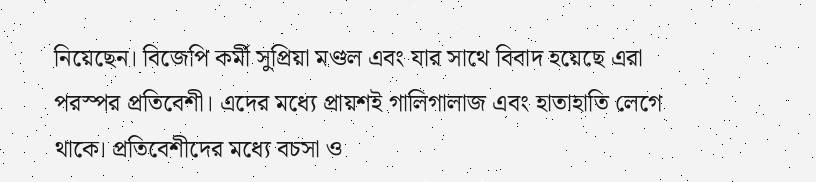নিয়েছেন। বিজেপি কর্মী সুপ্রিয়া মণ্ডল এবং যার সাথে বিবাদ হয়েছে এরা পরস্পর প্রতিবেশী। এদের মধ্যে প্রায়শই গালিগালাজ এবং হাতাহাতি লেগে থাকে। প্রতিবেশীদের মধ্যে বচসা ও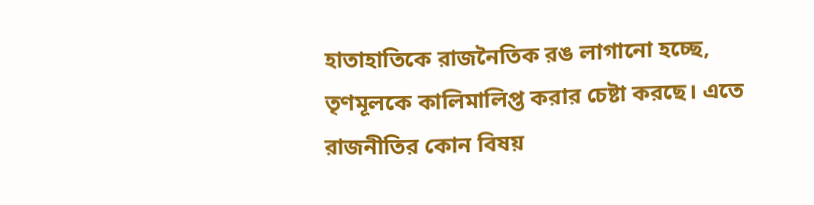হাতাহাতিকে রাজনৈতিক রঙ লাগানো হচ্ছে, তৃণমূলকে কালিমালিপ্ত করার চেষ্টা করছে। এতে রাজনীতির কোন বিষয়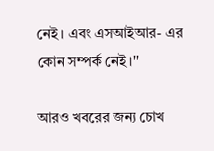নেই। এবং এসআইআর- এর কোন সম্পর্ক নেই।''

আরও খবরের জন্য চোখ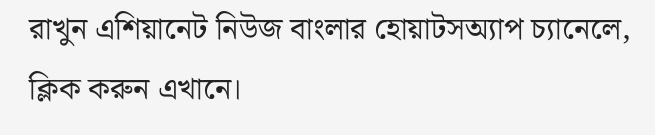রাখুন এশিয়ানেট নিউজ বাংলার হোয়াটসঅ্যাপ চ্যানেলে, ক্লিক করুন এখানে।